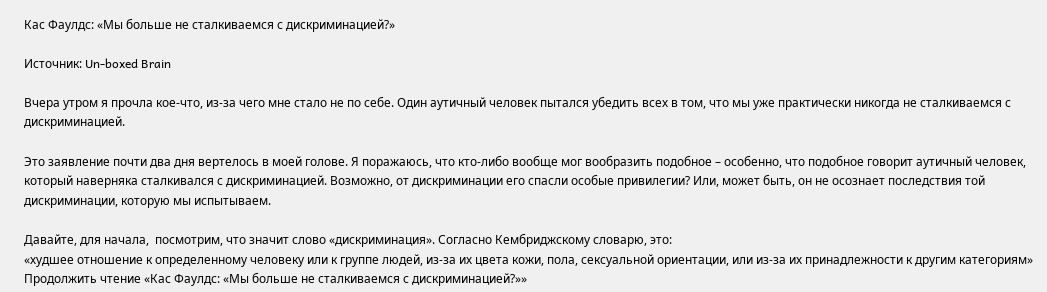Кас Фаулдс: «Мы больше не сталкиваемся с дискриминацией?»

Источник: Un-boxed Brain

Вчера утром я прочла кое-что, из-за чего мне стало не по себе. Один аутичный человек пытался убедить всех в том, что мы уже практически никогда не сталкиваемся с дискриминацией.

Это заявление почти два дня вертелось в моей голове. Я поражаюсь, что кто-либо вообще мог вообразить подобное – особенно, что подобное говорит аутичный человек, который наверняка сталкивался с дискриминацией. Возможно, от дискриминации его спасли особые привилегии? Или, может быть, он не осознает последствия той дискриминации, которую мы испытываем.

Давайте, для начала,  посмотрим, что значит слово «дискриминация». Согласно Кембриджскому словарю, это:
«худшее отношение к определенному человеку или к группе людей, из-за их цвета кожи, пола, сексуальной ориентации, или из-за их принадлежности к другим категориям»
Продолжить чтение «Кас Фаулдс: «Мы больше не сталкиваемся с дискриминацией?»»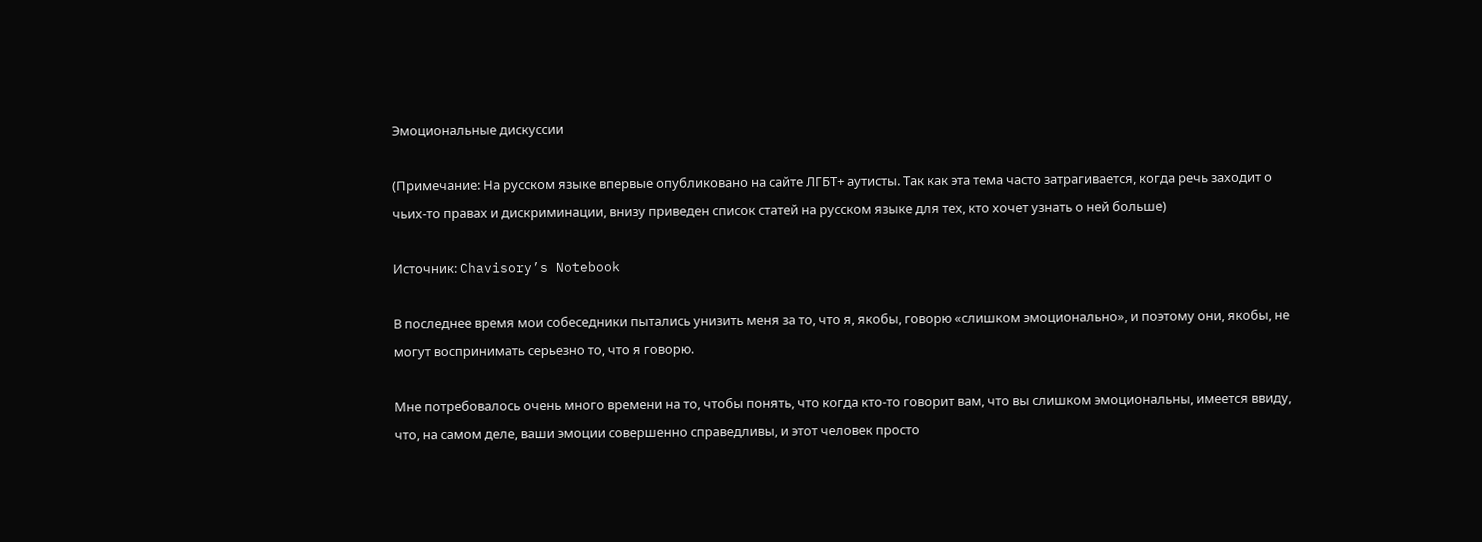Эмоциональные дискуссии

(Примечание: На русском языке впервые опубликовано на сайте ЛГБТ+ аутисты. Так как эта тема часто затрагивается, когда речь заходит о чьих-то правах и дискриминации, внизу приведен список статей на русском языке для тех, кто хочет узнать о ней больше)

Источник: Chavisory’s Notebook

В последнее время мои собеседники пытались унизить меня за то, что я, якобы, говорю «слишком эмоционально», и поэтому они, якобы, не могут воспринимать серьезно то, что я говорю.

Мне потребовалось очень много времени на то, чтобы понять, что когда кто-то говорит вам, что вы слишком эмоциональны, имеется ввиду, что, на самом деле, ваши эмоции совершенно справедливы, и этот человек просто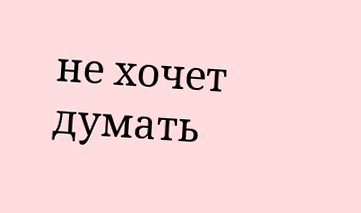не хочет думать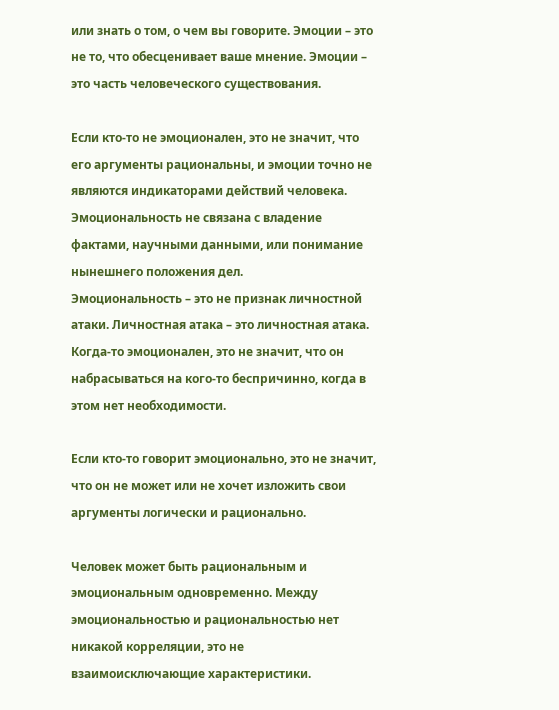или знать о том, о чем вы говорите. Эмоции – это не то, что обесценивает ваше мнение. Эмоции – это часть человеческого существования.

Если кто-то не эмоционален, это не значит, что его аргументы рациональны, и эмоции точно не являются индикаторами действий человека. Эмоциональность не связана с владение фактами, научными данными, или понимание нынешнего положения дел.
Эмоциональность – это не признак личностной атаки. Личностная атака – это личностная атака. Когда-то эмоционален, это не значит, что он набрасываться на кого-то беспричинно, когда в этом нет необходимости.

Если кто-то говорит эмоционально, это не значит, что он не может или не хочет изложить свои аргументы логически и рационально.

Человек может быть рациональным и эмоциональным одновременно. Между эмоциональностью и рациональностью нет никакой корреляции, это не взаимоисключающие характеристики.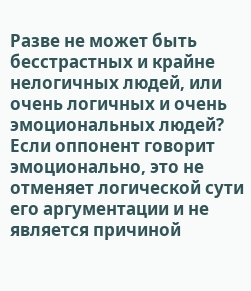Разве не может быть бесстрастных и крайне нелогичных людей, или очень логичных и очень эмоциональных людей? Если оппонент говорит эмоционально, это не отменяет логической сути его аргументации и не является причиной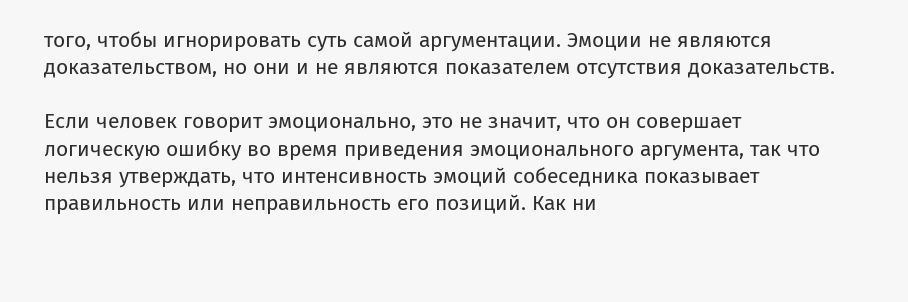того, чтобы игнорировать суть самой аргументации. Эмоции не являются доказательством, но они и не являются показателем отсутствия доказательств.

Если человек говорит эмоционально, это не значит, что он совершает логическую ошибку во время приведения эмоционального аргумента, так что нельзя утверждать, что интенсивность эмоций собеседника показывает правильность или неправильность его позиций. Как ни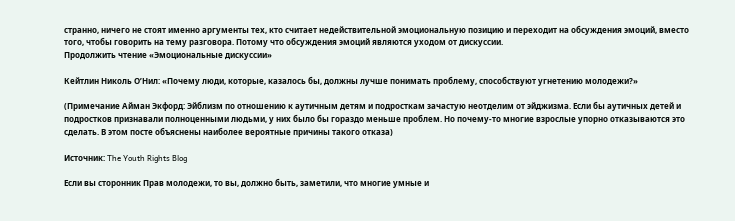странно, ничего не стоят именно аргументы тех, кто считает недействительной эмоциональную позицию и переходит на обсуждения эмоций, вместо того, чтобы говорить на тему разговора. Потому что обсуждения эмоций являются уходом от дискуссии.
Продолжить чтение «Эмоциональные дискуссии»

Кейтлин Николь О’Нил: «Почему люди, которые, казалось бы, должны лучше понимать проблему, способствуют угнетению молодежи?»

(Примечание Айман Экфорд: Эйблизм по отношению к аутичным детям и подросткам зачастую неотделим от эйджизма. Если бы аутичных детей и подростков признавали полноценными людьми, у них было бы гораздо меньше проблем. Но почему-то многие взрослые упорно отказываются это сделать. В этом посте объяснены наиболее вероятные причины такого отказа)

Источник: The Youth Rights Blog

Если вы сторонник Прав молодежи, то вы, должно быть, заметили, что многие умные и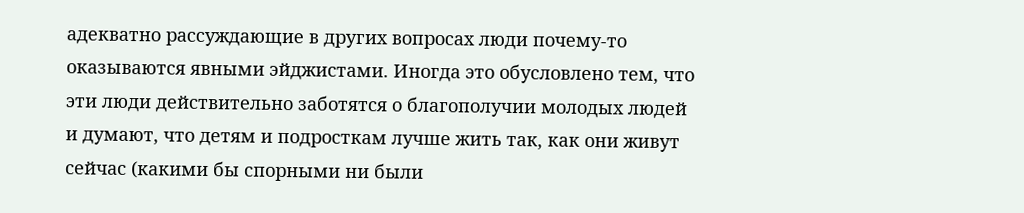адекватно рассуждающие в других вопросах люди почему-то оказываются явными эйджистами. Иногда это обусловлено тем, что эти люди действительно заботятся о благополучии молодых людей и думают, что детям и подросткам лучше жить так, как они живут сейчас (какими бы спорными ни были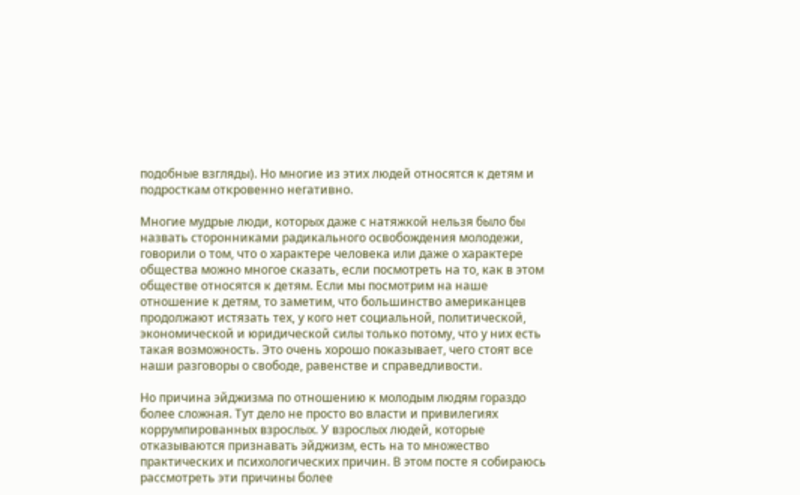подобные взгляды). Но многие из этих людей относятся к детям и подросткам откровенно негативно.

Многие мудрые люди, которых даже с натяжкой нельзя было бы назвать сторонниками радикального освобождения молодежи, говорили о том, что о характере человека или даже о характере общества можно многое сказать, если посмотреть на то, как в этом обществе относятся к детям. Если мы посмотрим на наше отношение к детям, то заметим, что большинство американцев продолжают истязать тех, у кого нет социальной, политической, экономической и юридической силы только потому, что у них есть такая возможность. Это очень хорошо показывает, чего стоят все наши разговоры о свободе, равенстве и справедливости.

Но причина эйджизма по отношению к молодым людям гораздо более сложная. Тут дело не просто во власти и привилегиях коррумпированных взрослых. У взрослых людей, которые отказываются признавать эйджизм, есть на то множество практических и психологических причин. В этом посте я собираюсь рассмотреть эти причины более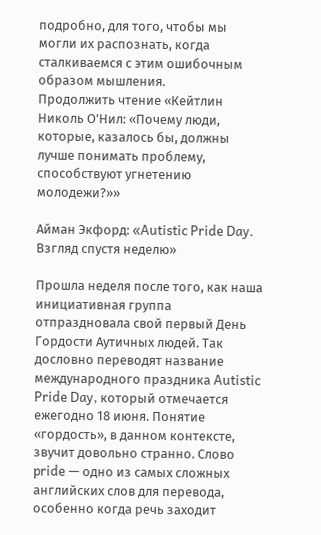подробно, для того, чтобы мы могли их распознать, когда сталкиваемся с этим ошибочным образом мышления.
Продолжить чтение «Кейтлин Николь О’Нил: «Почему люди, которые, казалось бы, должны лучше понимать проблему, способствуют угнетению молодежи?»»

Айман Экфорд: «Autistic Pride Day. Взгляд спустя неделю»

Прошла неделя после того, как наша инициативная группа отпраздновала свой первый День Гордости Аутичных людей. Так дословно переводят название международного праздника Autistic Pride Day, который отмечается ежегодно 18 июня. Понятие «гордость», в данном контексте, звучит довольно странно. Слово pride — одно из самых сложных английских слов для перевода, особенно когда речь заходит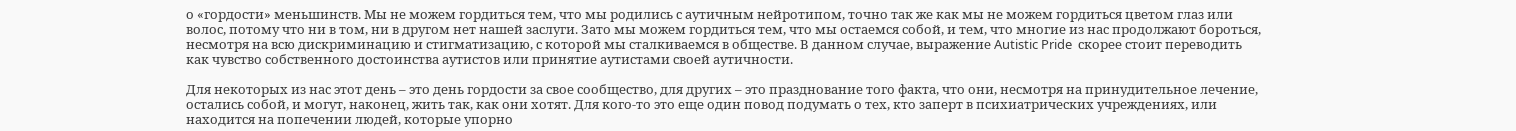о «гордости» меньшинств. Мы не можем гордиться тем, что мы родились с аутичным нейротипом, точно так же как мы не можем гордиться цветом глаз или волос, потому что ни в том, ни в другом нет нашей заслуги. Зато мы можем гордиться тем, что мы остаемся собой, и тем, что многие из нас продолжают бороться, несмотря на всю дискриминацию и стигматизацию, с которой мы сталкиваемся в обществе. В данном случае, выражение Autistic Pride  скорее стоит переводить как чувство собственного достоинства аутистов или принятие аутистами своей аутичности.

Для некоторых из нас этот день – это день гордости за свое сообщество, для других – это празднование того факта, что они, несмотря на принудительное лечение, остались собой, и могут, наконец, жить так, как они хотят. Для кого-то это еще один повод подумать о тех, кто заперт в психиатрических учреждениях, или находится на попечении людей, которые упорно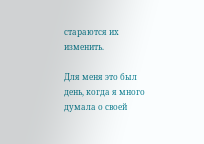стараются их изменить.

Для меня это был день, когда я много думала о своей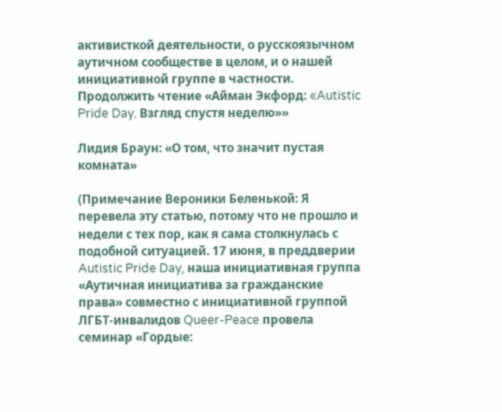активисткой деятельности, о русскоязычном аутичном сообществе в целом, и о нашей инициативной группе в частности.
Продолжить чтение «Айман Экфорд: «Autistic Pride Day. Взгляд спустя неделю»»

Лидия Браун: «О том, что значит пустая комната»

(Примечание Вероники Беленькой: Я перевела эту статью, потому что не прошло и недели с тех пор, как я сама столкнулась с подобной ситуацией. 17 июня, в преддверии Autistic Pride Day, наша инициативная группа «Аутичная инициатива за гражданские права» совместно с инициативной группой  ЛГБТ-инвалидов Queer-Peace провела семинар «Гордые: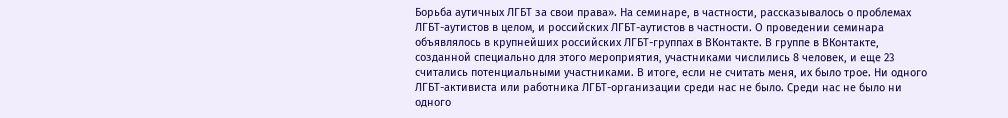Борьба аутичных ЛГБТ за свои права». На семинаре, в частности, рассказывалось о проблемах ЛГБТ-аутистов в целом, и российских ЛГБТ-аутистов в частности. О проведении семинара объявлялось в крупнейших российских ЛГБТ-группах в ВКонтакте. В группе в ВКонтакте, созданной специально для этого мероприятия, участниками числились 8 человек, и еще 23 считались потенциальными участниками. В итоге, если не считать меня, их было трое. Ни одного ЛГБТ-активиста или работника ЛГБТ-организации среди нас не было. Среди нас не было ни одного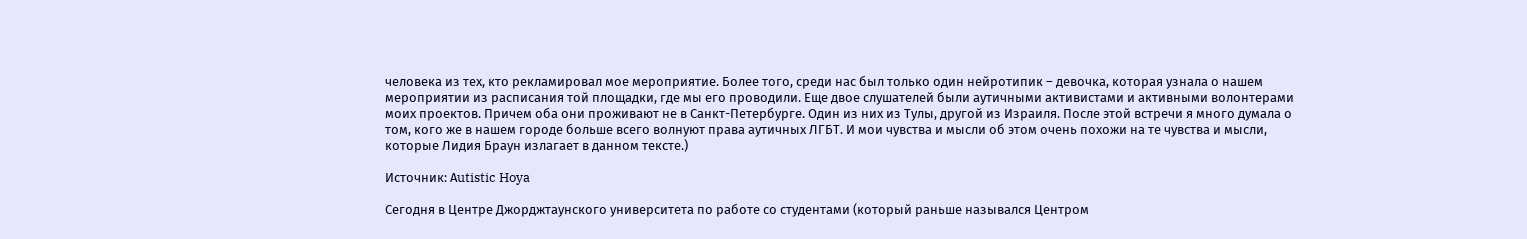человека из тех, кто рекламировал мое мероприятие. Более того, среди нас был только один нейротипик – девочка, которая узнала о нашем мероприятии из расписания той площадки, где мы его проводили. Еще двое слушателей были аутичными активистами и активными волонтерами моих проектов. Причем оба они проживают не в Санкт-Петербурге. Один из них из Тулы, другой из Израиля. После этой встречи я много думала о том, кого же в нашем городе больше всего волнуют права аутичных ЛГБТ. И мои чувства и мысли об этом очень похожи на те чувства и мысли, которые Лидия Браун излагает в данном тексте.)

Источник: Аutistic Hoya

Сегодня в Центре Джорджтаунского университета по работе со студентами (который раньше назывался Центром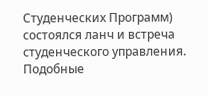Студенческих Программ) состоялся ланч и встреча студенческого управления. Подобные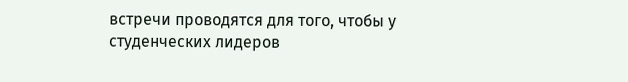встречи проводятся для того, чтобы у студенческих лидеров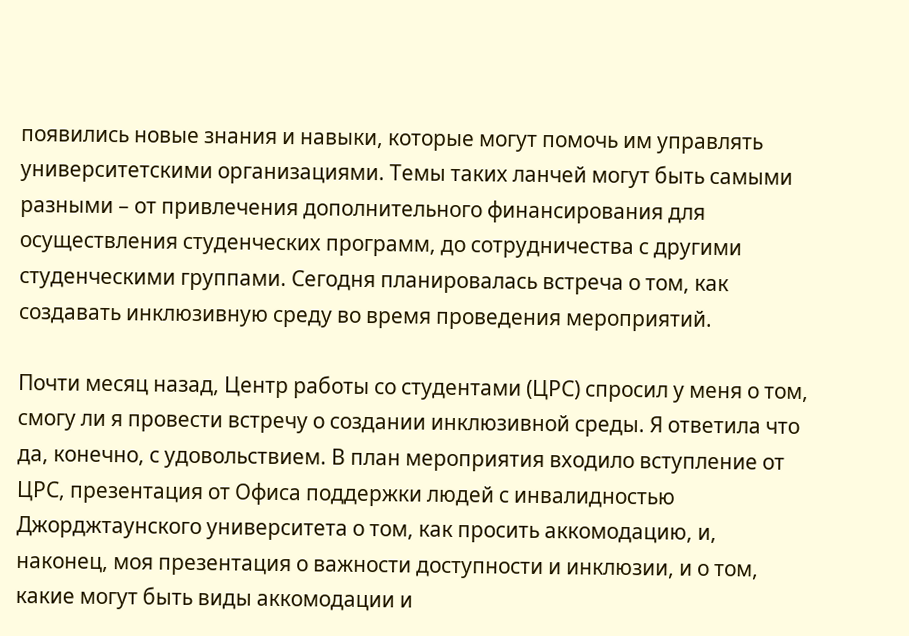появились новые знания и навыки, которые могут помочь им управлять университетскими организациями. Темы таких ланчей могут быть самыми разными – от привлечения дополнительного финансирования для осуществления студенческих программ, до сотрудничества с другими студенческими группами. Сегодня планировалась встреча о том, как создавать инклюзивную среду во время проведения мероприятий.

Почти месяц назад, Центр работы со студентами (ЦРС) спросил у меня о том, смогу ли я провести встречу о создании инклюзивной среды. Я ответила что да, конечно, с удовольствием. В план мероприятия входило вступление от ЦРС, презентация от Офиса поддержки людей с инвалидностью Джорджтаунского университета о том, как просить аккомодацию, и, наконец, моя презентация о важности доступности и инклюзии, и о том, какие могут быть виды аккомодации и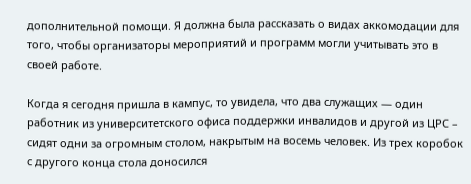дополнительной помощи. Я должна была рассказать о видах аккомодации для того, чтобы организаторы мероприятий и программ могли учитывать это в своей работе.

Когда я сегодня пришла в кампус, то увидела, что два служащих — один работник из университетского офиса поддержки инвалидов и другой из ЦРС – сидят одни за огромным столом, накрытым на восемь человек. Из трех коробок с другого конца стола доносился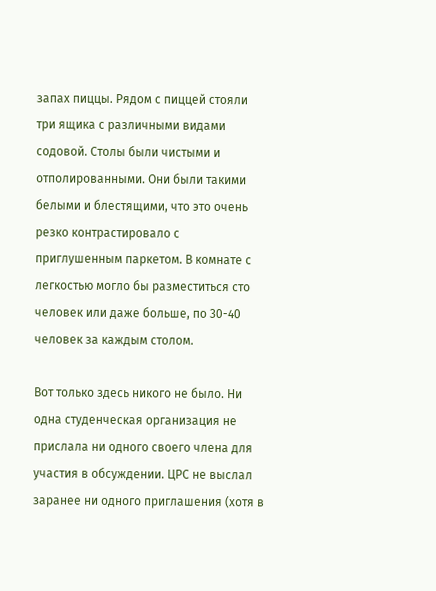запах пиццы. Рядом с пиццей стояли три ящика с различными видами содовой. Столы были чистыми и отполированными. Они были такими белыми и блестящими, что это очень резко контрастировало с приглушенным паркетом. В комнате с легкостью могло бы разместиться сто человек или даже больше, по 30-40 человек за каждым столом.

Вот только здесь никого не было. Ни одна студенческая организация не прислала ни одного своего члена для участия в обсуждении. ЦРС не выслал заранее ни одного приглашения (хотя в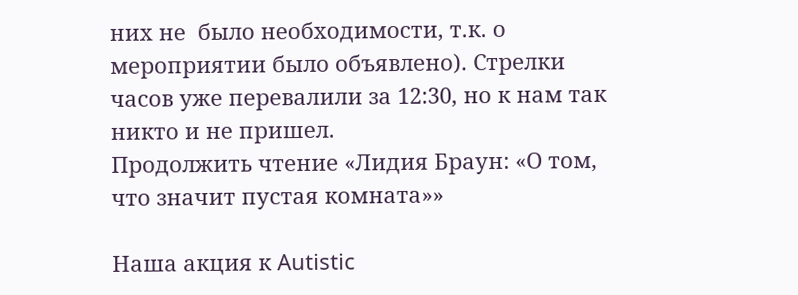них не  было необходимости, т.к. о мероприятии было объявлено). Стрелки часов уже перевалили за 12:30, но к нам так никто и не пришел.
Продолжить чтение «Лидия Браун: «О том, что значит пустая комната»»

Наша акция к Autistic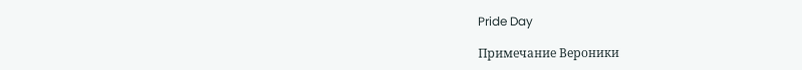Pride Day

Примечание Вероники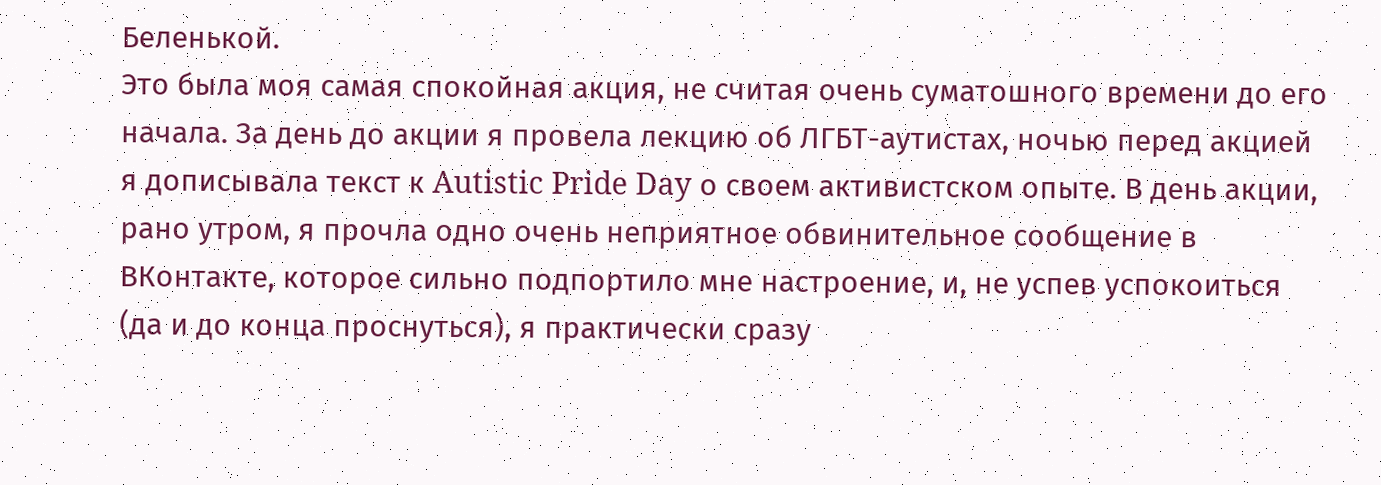Беленькой.
Это была моя самая спокойная акция, не считая очень суматошного времени до его начала. За день до акции я провела лекцию об ЛГБТ-аутистах, ночью перед акцией я дописывала текст к Autistic Pride Day о своем активистском опыте. В день акции, рано утром, я прочла одно очень неприятное обвинительное сообщение в ВКонтакте, которое сильно подпортило мне настроение, и, не успев успокоиться (да и до конца проснуться), я практически сразу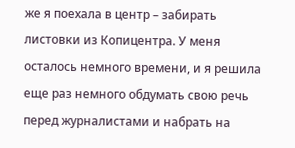же я поехала в центр – забирать листовки из Копицентра. У меня осталось немного времени, и я решила еще раз немного обдумать свою речь перед журналистами и набрать на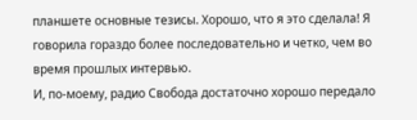планшете основные тезисы. Хорошо, что я это сделала! Я говорила гораздо более последовательно и четко, чем во время прошлых интервью.
И, по-моему, радио Свобода достаточно хорошо передало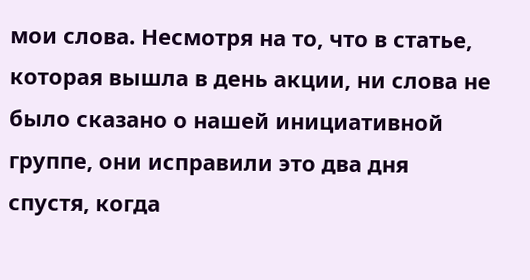мои слова. Несмотря на то, что в статье, которая вышла в день акции, ни слова не было сказано о нашей инициативной группе, они исправили это два дня спустя, когда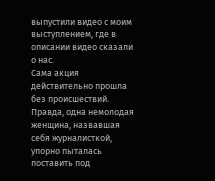выпустили видео с моим выступлением, где в описании видео сказали о нас.
Сама акция действительно прошла без происшествий. Правда, одна немолодая женщина, назвавшая себя журналисткой, упорно пыталась поставить под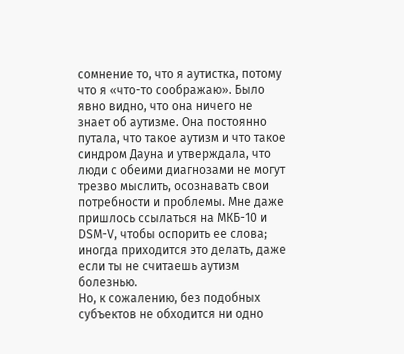сомнение то, что я аутистка, потому что я «что-то соображаю». Было явно видно, что она ничего не знает об аутизме. Она постоянно путала, что такое аутизм и что такое синдром Дауна и утверждала, что люди с обеими диагнозами не могут трезво мыслить, осознавать свои потребности и проблемы. Мне даже пришлось ссылаться на МКБ-10 и DSM-V, чтобы оспорить ее слова; иногда приходится это делать, даже если ты не считаешь аутизм болезнью.
Но, к сожалению, без подобных субъектов не обходится ни одно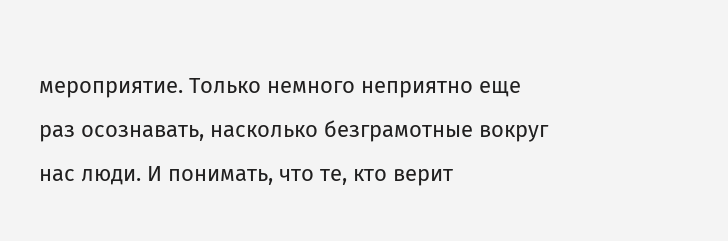мероприятие. Только немного неприятно еще раз осознавать, насколько безграмотные вокруг нас люди. И понимать, что те, кто верит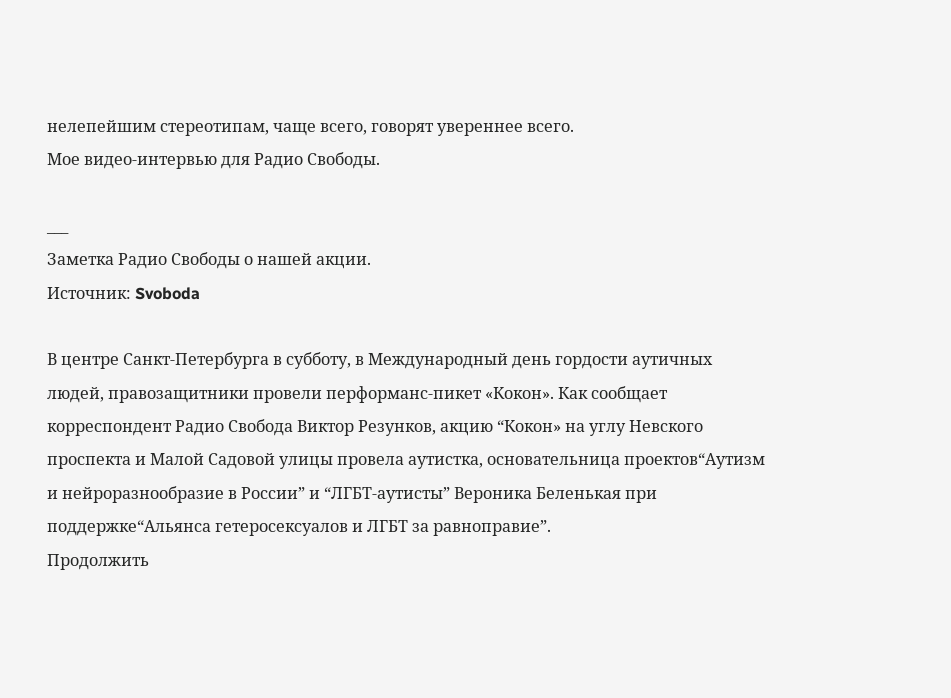нелепейшим стереотипам, чаще всего, говорят увереннее всего.
Мое видео-интервью для Радио Свободы.

___
Заметка Радио Свободы о нашей акции.
Источник: Svoboda

В центре Санкт-Петербурга в субботу, в Международный день гордости аутичных людей, правозащитники провели перформанс-пикет «Кокон». Как сообщает корреспондент Радио Свобода Виктор Резунков, акцию “Кокон» на углу Невского проспекта и Малой Садовой улицы провела аутистка, основательница проектов“Аутизм и нейроразнообразие в России” и “ЛГБТ-аутисты” Вероника Беленькая при поддержке“Альянса гетеросексуалов и ЛГБТ за равноправие”.
Продолжить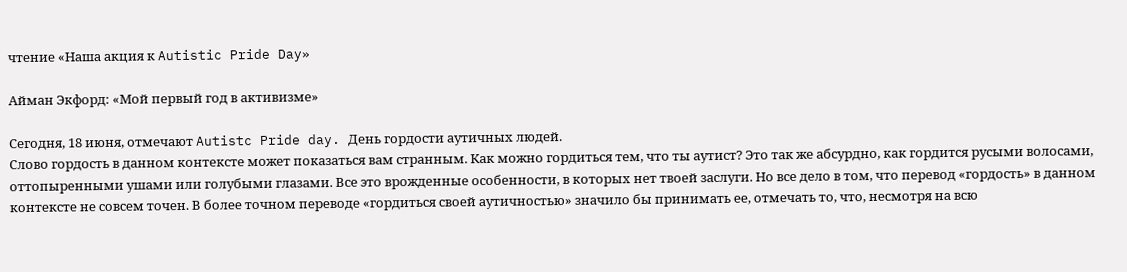чтение «Наша акция к Autistic Pride Day»

Айман Экфорд: «Мой первый год в активизме»

Cегодня, 18 июня, отмечают Autistc Pride day. День гордости аутичных людей.
Слово гордость в данном контексте может показаться вам странным. Как можно гордиться тем, что ты аутист? Это так же абсурдно, как гордится русыми волосами, оттопыренными ушами или голубыми глазами. Все это врожденные особенности, в которых нет твоей заслуги. Но все дело в том, что перевод «гордость» в данном контексте не совсем точен. В более точном переводе «гордиться своей аутичностью» значило бы принимать ее, отмечать то, что, несмотря на всю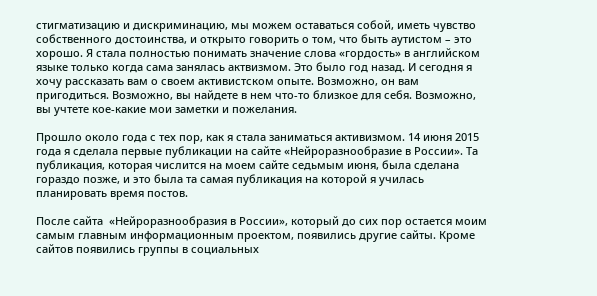стигматизацию и дискриминацию, мы можем оставаться собой, иметь чувство собственного достоинства, и открыто говорить о том, что быть аутистом – это хорошо. Я стала полностью понимать значение слова «гордость» в английском языке только когда сама занялась актвизмом. Это было год назад. И сегодня я хочу рассказать вам о своем активистском опыте. Возможно, он вам пригодиться. Возможно, вы найдете в нем что-то близкое для себя. Возможно, вы учтете кое-какие мои заметки и пожелания.

Прошло около года с тех пор, как я стала заниматься активизмом. 14 июня 2015 года я сделала первые публикации на сайте «Нейроразнообразие в России». Та публикация, которая числится на моем сайте седьмым июня, была сделана гораздо позже, и это была та самая публикация на которой я училась планировать время постов.

После сайта  «Нейроразнообразия в России», который до сих пор остается моим самым главным информационным проектом, появились другие сайты. Кроме сайтов появились группы в социальных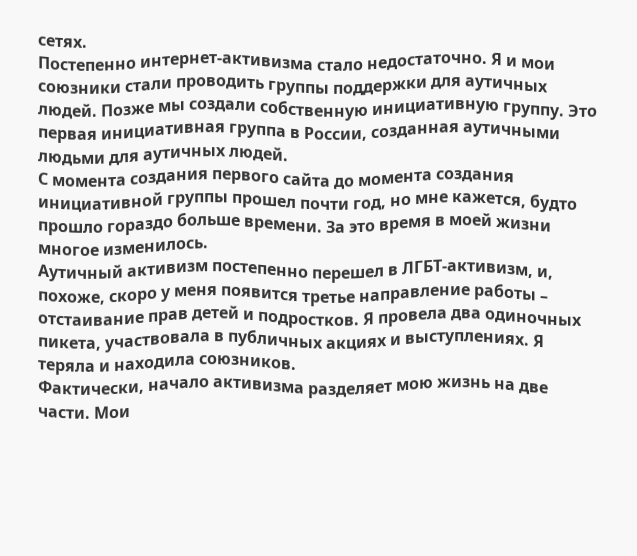сетях.
Постепенно интернет-активизма стало недостаточно. Я и мои союзники стали проводить группы поддержки для аутичных людей. Позже мы создали собственную инициативную группу. Это первая инициативная группа в России, созданная аутичными людьми для аутичных людей.
С момента создания первого сайта до момента создания инициативной группы прошел почти год, но мне кажется, будто прошло гораздо больше времени. За это время в моей жизни многое изменилось.
Аутичный активизм постепенно перешел в ЛГБТ-активизм, и, похоже, скоро у меня появится третье направление работы – отстаивание прав детей и подростков. Я провела два одиночных пикета, участвовала в публичных акциях и выступлениях. Я теряла и находила союзников.
Фактически, начало активизма разделяет мою жизнь на две части. Мои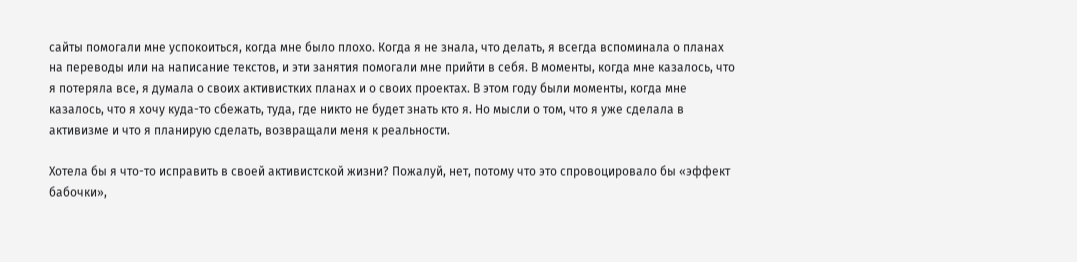сайты помогали мне успокоиться, когда мне было плохо. Когда я не знала, что делать, я всегда вспоминала о планах на переводы или на написание текстов, и эти занятия помогали мне прийти в себя. В моменты, когда мне казалось, что я потеряла все, я думала о своих активистких планах и о своих проектах. В этом году были моменты, когда мне казалось, что я хочу куда-то сбежать, туда, где никто не будет знать кто я. Но мысли о том, что я уже сделала в активизме и что я планирую сделать, возвращали меня к реальности.

Хотела бы я что-то исправить в своей активистской жизни? Пожалуй, нет, потому что это спровоцировало бы «эффект бабочки»,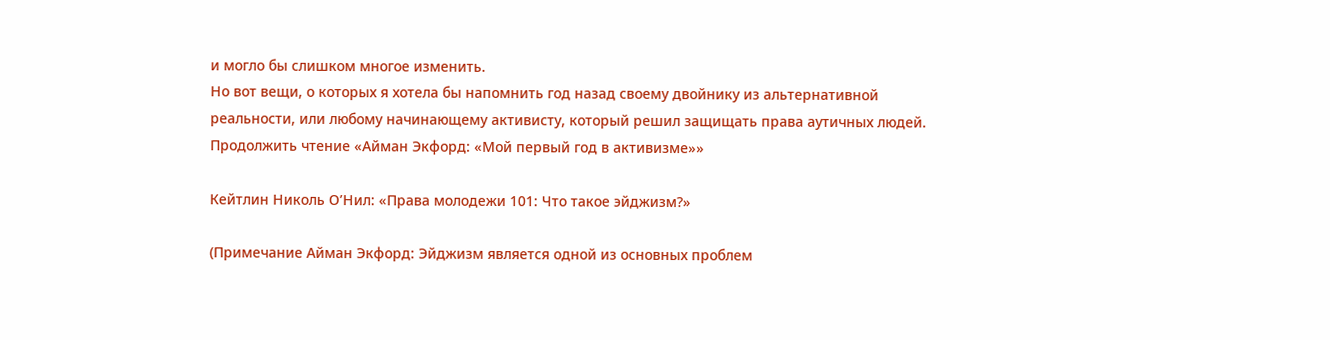и могло бы слишком многое изменить.
Но вот вещи, о которых я хотела бы напомнить год назад своему двойнику из альтернативной реальности, или любому начинающему активисту, который решил защищать права аутичных людей.
Продолжить чтение «Айман Экфорд: «Мой первый год в активизме»»

Кейтлин Николь О’Нил: «Права молодежи 101: Что такое эйджизм?»

(Примечание Айман Экфорд: Эйджизм является одной из основных проблем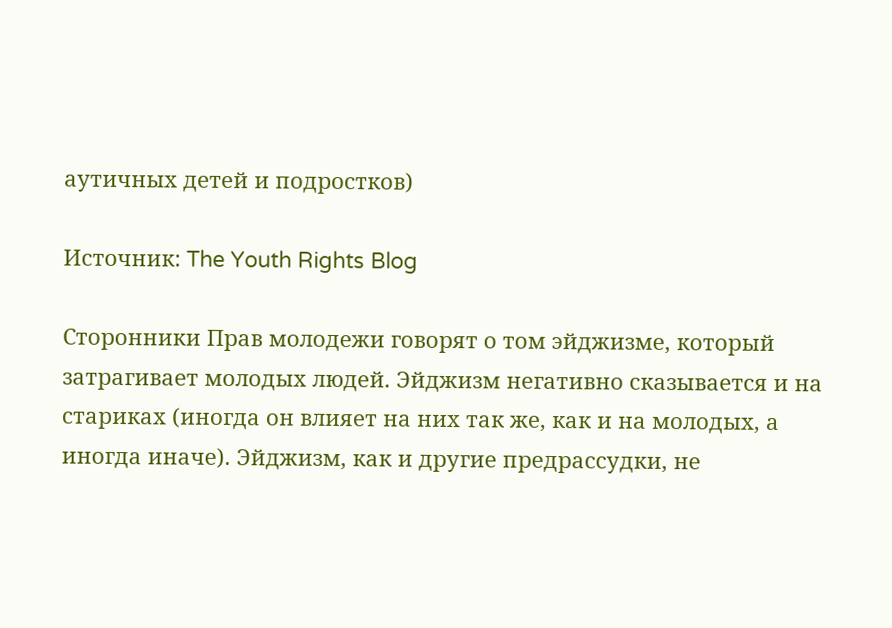аутичных детей и подростков)

Источник: The Youth Rights Blog

Сторонники Прав молодежи говорят о том эйджизме, который затрагивает молодых людей. Эйджизм негативно сказывается и на стариках (иногда он влияет на них так же, как и на молодых, а иногда иначе). Эйджизм, как и другие предрассудки, не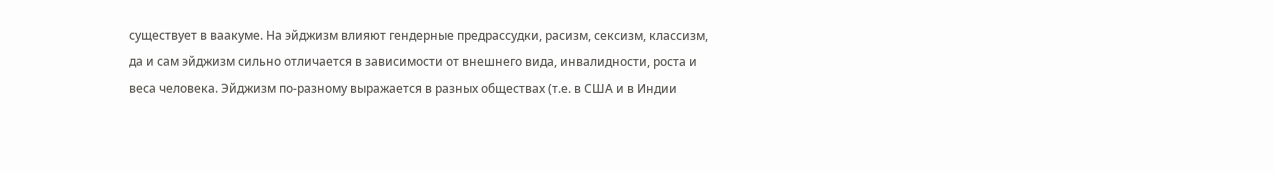существует в ваакуме. На эйджизм влияют гендерные предрассудки, расизм, сексизм, классизм, да и сам эйджизм сильно отличается в зависимости от внешнего вида, инвалидности, роста и веса человека. Эйджизм по-разному выражается в разных обществах (т.е. в США и в Индии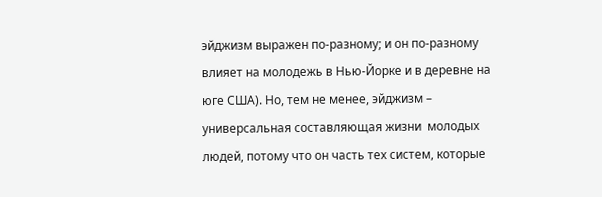эйджизм выражен по-разному; и он по-разному влияет на молодежь в Нью-Йорке и в деревне на юге США). Но, тем не менее, эйджизм – универсальная составляющая жизни  молодых людей, потому что он часть тех систем, которые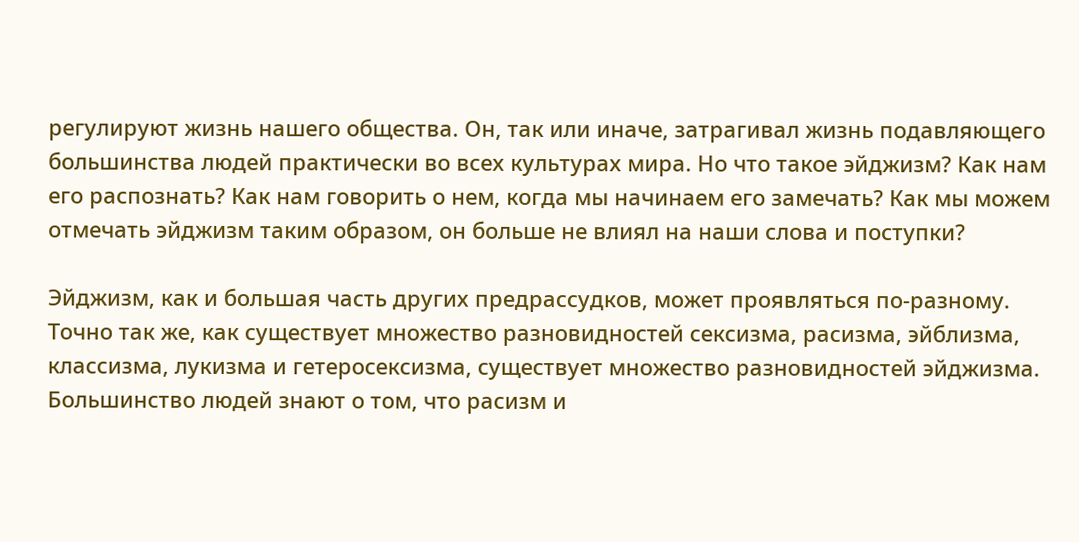регулируют жизнь нашего общества. Он, так или иначе, затрагивал жизнь подавляющего большинства людей практически во всех культурах мира. Но что такое эйджизм? Как нам его распознать? Как нам говорить о нем, когда мы начинаем его замечать? Как мы можем отмечать эйджизм таким образом, он больше не влиял на наши слова и поступки?

Эйджизм, как и большая часть других предрассудков, может проявляться по-разному. Точно так же, как существует множество разновидностей сексизма, расизма, эйблизма, классизма, лукизма и гетеросексизма, существует множество разновидностей эйджизма. Большинство людей знают о том, что расизм и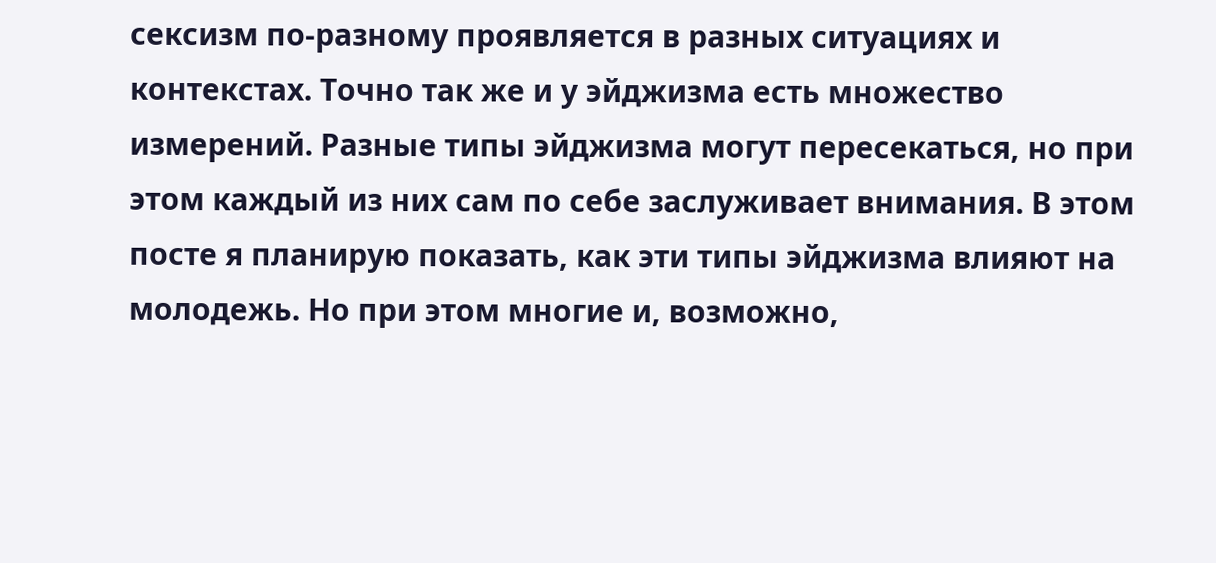сексизм по-разному проявляется в разных ситуациях и контекстах. Точно так же и у эйджизма есть множество измерений. Разные типы эйджизма могут пересекаться, но при этом каждый из них сам по себе заслуживает внимания. В этом посте я планирую показать, как эти типы эйджизма влияют на молодежь. Но при этом многие и, возможно,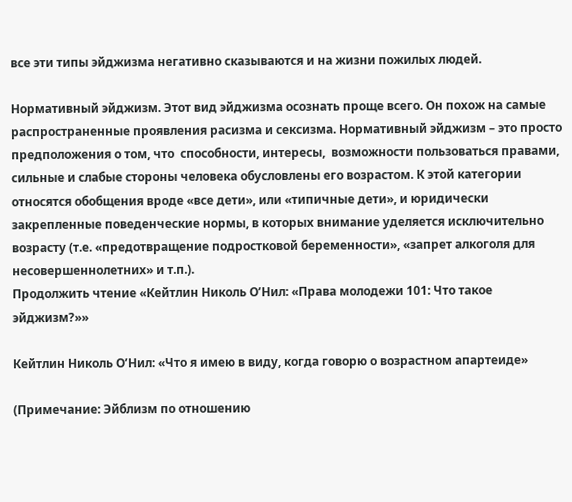все эти типы эйджизма негативно сказываются и на жизни пожилых людей.

Нормативный эйджизм. Этот вид эйджизма осознать проще всего. Он похож на самые распространенные проявления расизма и сексизма. Нормативный эйджизм – это просто предположения о том, что  способности, интересы,  возможности пользоваться правами,  сильные и слабые стороны человека обусловлены его возрастом. К этой категории относятся обобщения вроде «все дети», или «типичные дети», и юридически закрепленные поведенческие нормы, в которых внимание уделяется исключительно возрасту (т.е. «предотвращение подростковой беременности», «запрет алкоголя для несовершеннолетних» и т.п.).
Продолжить чтение «Кейтлин Николь О’Нил: «Права молодежи 101: Что такое эйджизм?»»

Кейтлин Николь О’Нил: «Что я имею в виду, когда говорю о возрастном апартеиде»

(Примечание: Эйблизм по отношению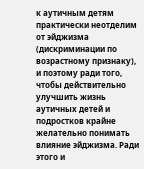к аутичным детям практически неотделим от эйджизма (дискриминации по возрастному признаку), и поэтому ради того, чтобы действительно улучшить жизнь аутичных детей и подростков крайне желательно понимать влияние эйджизма. Ради этого и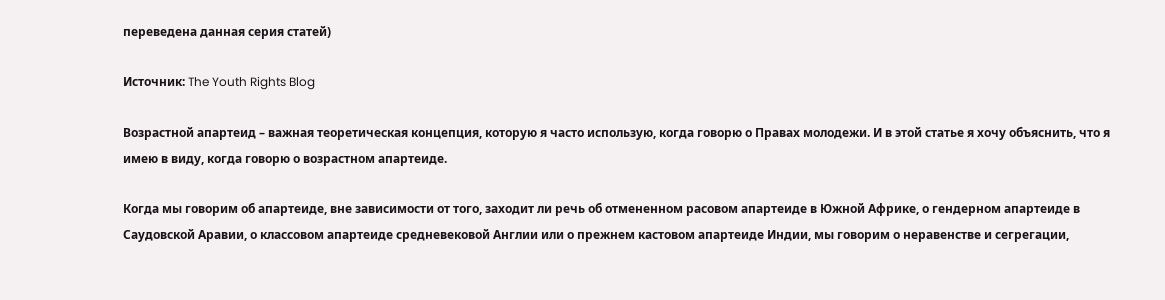переведена данная серия статей)

Источник: The Youth Rights Blog

Возрастной апартеид – важная теоретическая концепция, которую я часто использую, когда говорю о Правах молодежи. И в этой статье я хочу объяснить, что я имею в виду, когда говорю о возрастном апартеиде.

Когда мы говорим об апартеиде, вне зависимости от того, заходит ли речь об отмененном расовом апартеиде в Южной Африке, о гендерном апартеиде в Саудовской Аравии, о классовом апартеиде средневековой Англии или о прежнем кастовом апартеиде Индии, мы говорим о неравенстве и сегрегации,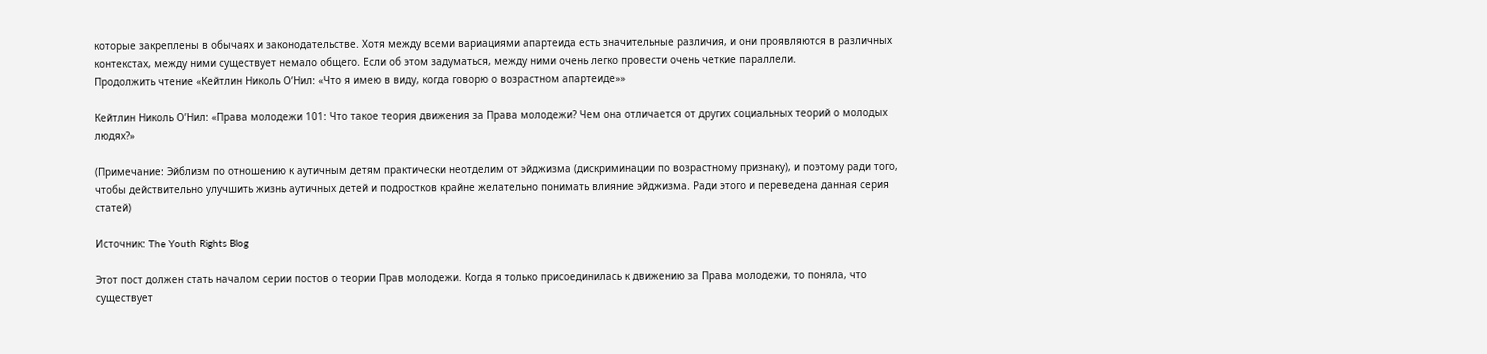которые закреплены в обычаях и законодательстве. Хотя между всеми вариациями апартеида есть значительные различия, и они проявляются в различных контекстах, между ними существует немало общего. Если об этом задуматься, между ними очень легко провести очень четкие параллели.
Продолжить чтение «Кейтлин Николь О’Нил: «Что я имею в виду, когда говорю о возрастном апартеиде»»

Кейтлин Николь О’Нил: «Права молодежи 101: Что такое теория движения за Права молодежи? Чем она отличается от других социальных теорий о молодых людях?»

(Примечание: Эйблизм по отношению к аутичным детям практически неотделим от эйджизма (дискриминации по возрастному признаку), и поэтому ради того, чтобы действительно улучшить жизнь аутичных детей и подростков крайне желательно понимать влияние эйджизма. Ради этого и переведена данная серия статей)

Источник: The Youth Rights Blog

Этот пост должен стать началом серии постов о теории Прав молодежи. Когда я только присоединилась к движению за Права молодежи, то поняла, что существует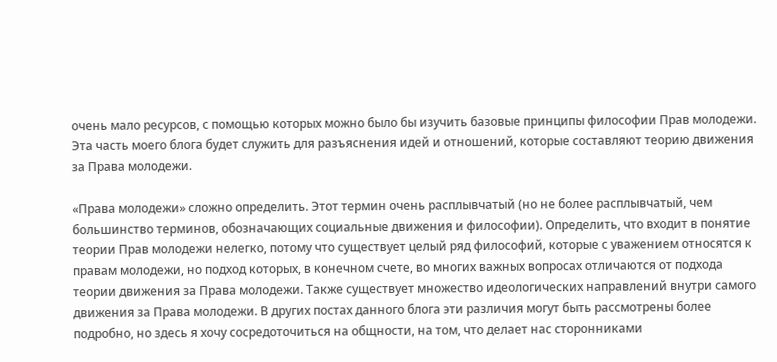очень мало ресурсов, с помощью которых можно было бы изучить базовые принципы философии Прав молодежи. Эта часть моего блога будет служить для разъяснения идей и отношений, которые составляют теорию движения за Права молодежи.

«Права молодежи» сложно определить. Этот термин очень расплывчатый (но не более расплывчатый, чем большинство терминов, обозначающих социальные движения и философии). Определить, что входит в понятие теории Прав молодежи нелегко, потому что существует целый ряд философий, которые с уважением относятся к правам молодежи, но подход которых, в конечном счете, во многих важных вопросах отличаются от подхода теории движения за Права молодежи. Также существует множество идеологических направлений внутри самого движения за Права молодежи. В других постах данного блога эти различия могут быть рассмотрены более подробно, но здесь я хочу сосредоточиться на общности, на том, что делает нас сторонниками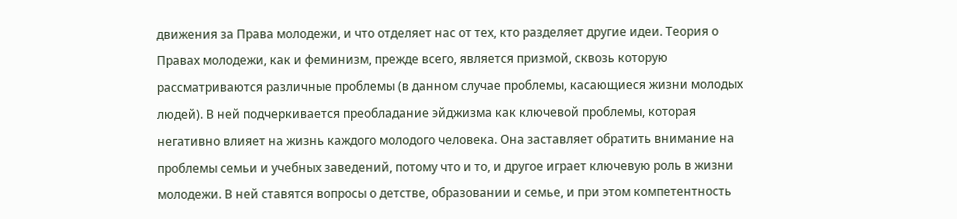движения за Права молодежи, и что отделяет нас от тех, кто разделяет другие идеи. Теория о Правах молодежи, как и феминизм, прежде всего, является призмой, сквозь которую рассматриваются различные проблемы (в данном случае проблемы, касающиеся жизни молодых людей). В ней подчеркивается преобладание эйджизма как ключевой проблемы, которая негативно влияет на жизнь каждого молодого человека. Она заставляет обратить внимание на проблемы семьи и учебных заведений, потому что и то, и другое играет ключевую роль в жизни молодежи. В ней ставятся вопросы о детстве, образовании и семье, и при этом компетентность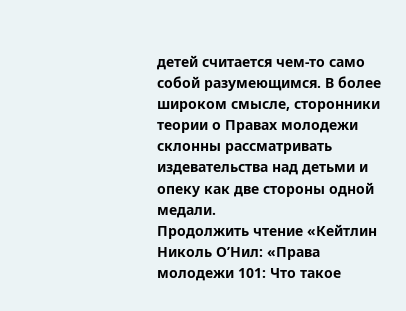детей считается чем-то само собой разумеющимся. В более широком смысле, сторонники теории о Правах молодежи склонны рассматривать издевательства над детьми и опеку как две стороны одной медали.
Продолжить чтение «Кейтлин Николь О’Нил: «Права молодежи 101: Что такое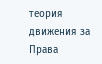теория движения за Права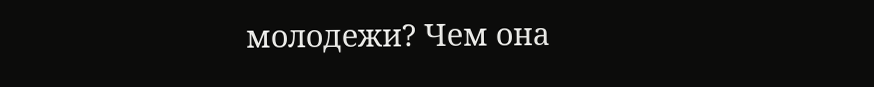молодежи? Чем она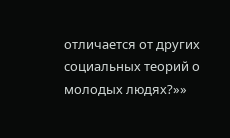отличается от других социальных теорий о молодых людях?»»